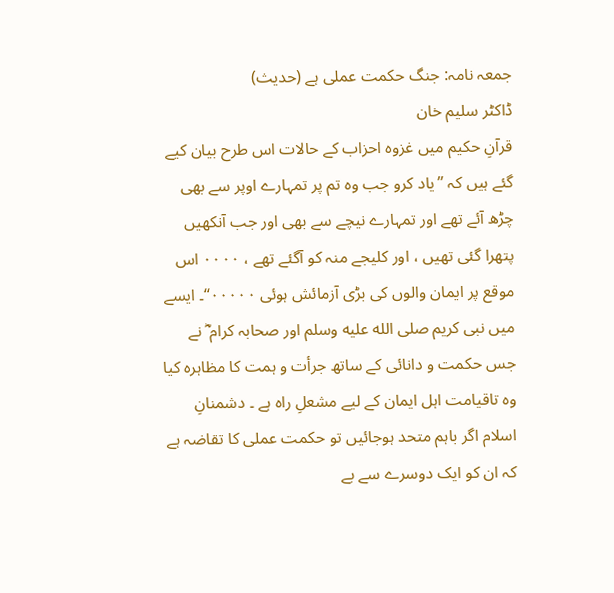جمعہ نامہ: جنگ حکمت عملی ہے (حدیث)
ڈاکٹر سلیم خان
قرآنِ حکیم میں غزوہ احزاب کے حالات اس طرح بیان کیے گئے ہیں کہ ’’یاد کرو جب وہ تم پر تمہارے اوپر سے بھی چڑھ آئے تھے اور تمہارے نیچے سے بھی اور جب آنکھیں پتھرا گئی تھیں ، اور کلیجے منہ کو آگئے تھے ، ۰۰۰۰ اس موقع پر ایمان والوں کی بڑی آزمائش ہوئی ۰۰۰۰۰‘‘۔ ایسے میں نبی کریم صلى الله عليه وسلم اور صحابہ کرام ؓ نے جس حکمت و دانائی کے ساتھ جرأت و ہمت کا مظاہرہ کیا وہ تاقیامت اہل ایمان کے لیے مشعلِ راہ ہے ۔ دشمنانِ اسلام اگر باہم متحد ہوجائیں تو حکمت عملی کا تقاضہ ہے کہ ان کو ایک دوسرے سے بے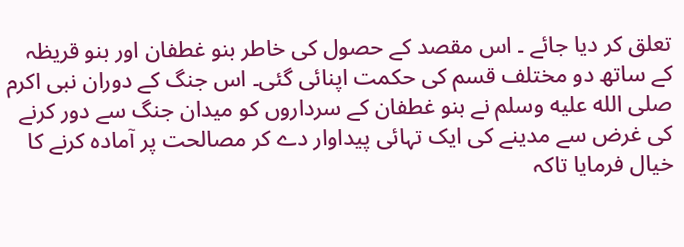تعلق کر دیا جائے ۔ اس مقصد کے حصول کی خاطر بنو غطفان اور بنو قریظہ کے ساتھ دو مختلف قسم کی حکمت اپنائی گئی۔ اس جنگ کے دوران نبی اکرم صلى الله عليه وسلم نے بنو غطفان کے سرداروں کو میدان جنگ سے دور کرنے کی غرض سے مدینے کی ایک تہائی پیداوار دے کر مصالحت پر آمادہ کرنے کا خیال فرمایا تاکہ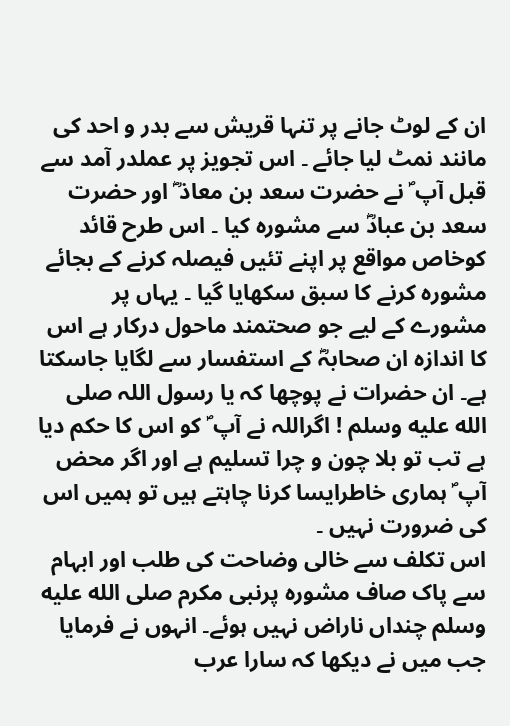ان کے لوٹ جانے پر تنہا قریش سے بدر و احد کی مانند نمٹ لیا جائے ۔ اس تجویز پر عملدر آمد سے قبل آپ ؐ نے حضرت سعد بن معاذ ؓ اور حضرت سعد بن عبادؓ سے مشورہ کیا ۔ اس طرح قائد کوخاص مواقع پر اپنے تئیں فیصلہ کرنے کے بجائے مشورہ کرنے کا سبق سکھایا گیا ۔ یہاں پر مشورے کے لیے جو صحتمند ماحول درکار ہے اس کا اندازہ ان صحابہؓ کے استفسار سے لگایا جاسکتا ہے۔ ان حضرات نے پوچھا کہ یا رسول اللہ صلى الله عليه وسلم ! اگراللہ نے آپ ؐ کو اس کا حکم دیا ہے تب تو بلا چون و چرا تسلیم ہے اور اگر محض آپ ؐ ہماری خاطرایسا کرنا چاہتے ہیں تو ہمیں اس کی ضرورت نہیں ۔
اس تکلف سے خالی وضاحت کی طلب اور ابہام سے پاک صاف مشورہ پرنبی مکرم صلى الله عليه وسلم چنداں ناراض نہیں ہوئے۔ انہوں نے فرمایا جب میں نے دیکھا کہ سارا عرب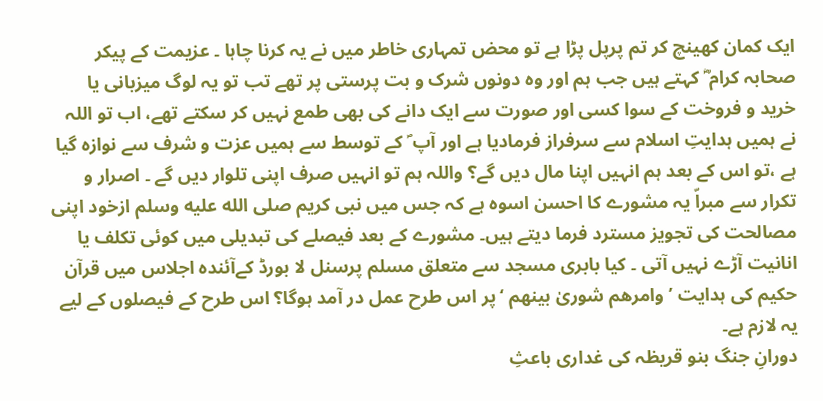ایک کمان کھینچ کر تم پرپل پڑا ہے تو محض تمہاری خاطر میں نے یہ کرنا چاہا ۔ عزیمت کے پیکر صحابہ کرام ؓ کہتے ہیں جب ہم اور وہ دونوں شرک و بت پرستی پر تھے تب تو یہ لوگ میزبانی یا خرید و فروخت کے سوا کسی اور صورت سے ایک دانے کی بھی طمع نہیں کر سکتے تھے، اب تو اللہ نے ہمیں ہدایتِ اسلام سے سرفراز فرمادیا ہے اور آپ ؐ کے توسط سے ہمیں عزت و شرف سے نوازہ گیا ہے ،تو اس کے بعد ہم انہیں اپنا مال دیں گے؟ واللہ ہم تو انہیں صرف اپنی تلوار دیں گے ۔ اصرار و تکرار سے مبراّ یہ مشورے کا احسن اسوہ ہے کہ جس میں نبی کریم صلى الله عليه وسلم ازخود اپنی مصالحت کی تجویز مسترد فرما دیتے ہیں۔ مشورے کے بعد فیصلے کی تبدیلی میں کوئی تکلف یا انانیت آڑے نہیں آتی ۔ کیا بابری مسجد سے متعلق مسلم پرسنل لا بورڈ کےآئندہ اجلاس میں قرآن حکیم کی ہدایت ’وامرھم شوریٰ بینھم ‘پر اس طرح عمل در آمد ہوگا؟ اس طرح کے فیصلوں کے لیے یہ لازم ہے۔
دورانِ جنگ بنو قریظہ کی غداری باعثِ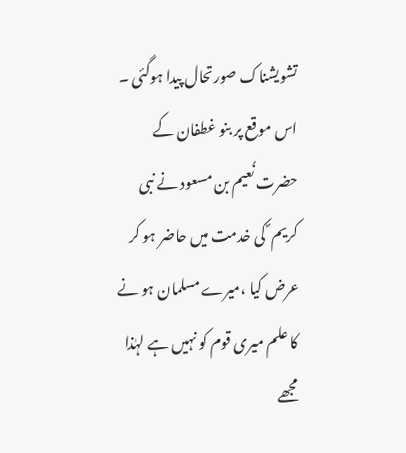تشویشناک صورتحال پیدا ہوگئی ۔ اس موقع پر بنو غطفان کے حضرت نُعیم بن مسعود نے نبی کریم ؐ کی خدمت میں حاضر ہو کر عرض کیا ،میرے مسلمان ہو نے کا علم میری قوم کو نہیں ہے لہٰذا مجھے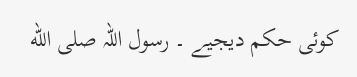کوئی حکم دیجیے ۔ رسول اللہ صلى الله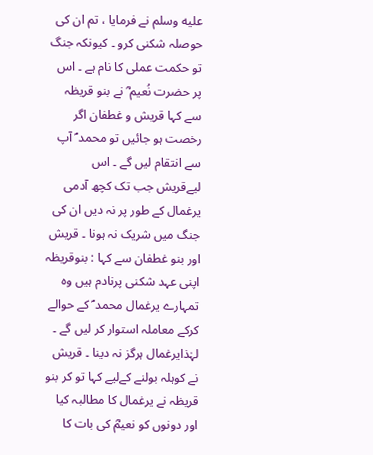عليه وسلم نے فرمایا ، تم ان کی حوصلہ شکنی کرو ۔ کیونکہ جنگ تو حکمت عملی کا نام ہے ۔ اس پر حضرت نُعیم ؓ نے بنو قریظہ سے کہا قریش و غطفان اگر رخصت ہو جائیں تو محمد ؐ آپ سے انتقام لیں گے ۔ اس لیےقریش جب تک کچھ آدمی یرغمال کے طور پر نہ دیں ان کی جنگ میں شریک نہ ہونا ۔ قریش اور بنو غطفان سے کہا : بنوقریظہ اپنی عہد شکنی پرنادم ہیں وہ تمہارے یرغمال محمد ؐ کے حوالے کرکے معاملہ استوار کر لیں گے ۔ لہٰذایرغمال ہرگز نہ دینا ۔ قریش نے کوہلہ بولنے کےلیے کہا تو کر بنو قریظہ نے یرغمال کا مطالبہ کیا اور دونوں کو نعیمؓ کی بات کا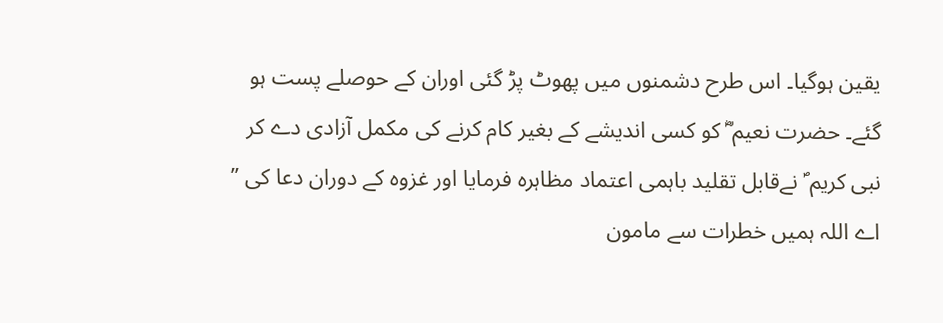یقین ہوگیا۔ اس طرح دشمنوں میں پھوٹ پڑ گئی اوران کے حوصلے پست ہو گئے۔ حضرت نعیم ؓ کو کسی اندیشے کے بغیر کام کرنے کی مکمل آزادی دے کر نبی کریم ؐ نےقابل تقلید باہمی اعتماد مظاہرہ فرمایا اور غزوہ کے دوران دعا کی ’’ اے اللہ ہمیں خطرات سے مامون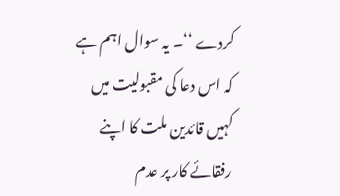کردے ‘‘۔ یہ سوال اہم ہے کہ اس دعا کی مقبولیت میں کہیں قائدین ملت کا اپنے رفقائے کار پر عدم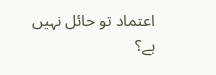اعتماد تو حائل نہیں ہے؟